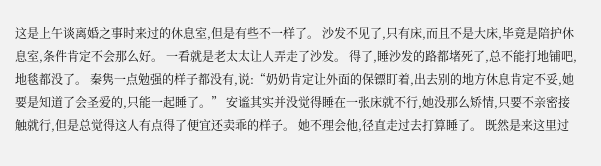这是上午谈离婚之事时来过的休息室,但是有些不一样了。 沙发不见了,只有床,而且不是大床,毕竟是陪护休息室,条件肯定不会那么好。 一看就是老太太让人弄走了沙发。 得了,睡沙发的路都堵死了,总不能打地铺吧,地毯都没了。 秦隽一点勉强的样子都没有,说:“奶奶肯定让外面的保镖盯着,出去别的地方休息肯定不妥,她要是知道了会圣爱的,只能一起睡了。” 安谧其实并没觉得睡在一张床就不行,她没那么矫情,只要不亲密接触就行,但是总觉得这人有点得了便宜还卖乖的样子。 她不理会他,径直走过去打算睡了。 既然是来这里过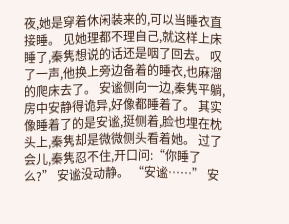夜,她是穿着休闲装来的,可以当睡衣直接睡。 见她理都不理自己,就这样上床睡了,秦隽想说的话还是咽了回去。 叹了一声,他换上旁边备着的睡衣,也麻溜的爬床去了。 安谧侧向一边,秦隽平躺,房中安静得诡异,好像都睡着了。 其实像睡着了的是安谧,挺侧着,脸也埋在枕头上,秦隽却是微微侧头看着她。 过了会儿,秦隽忍不住,开口问:“你睡了么?” 安谧没动静。 “安谧……” 安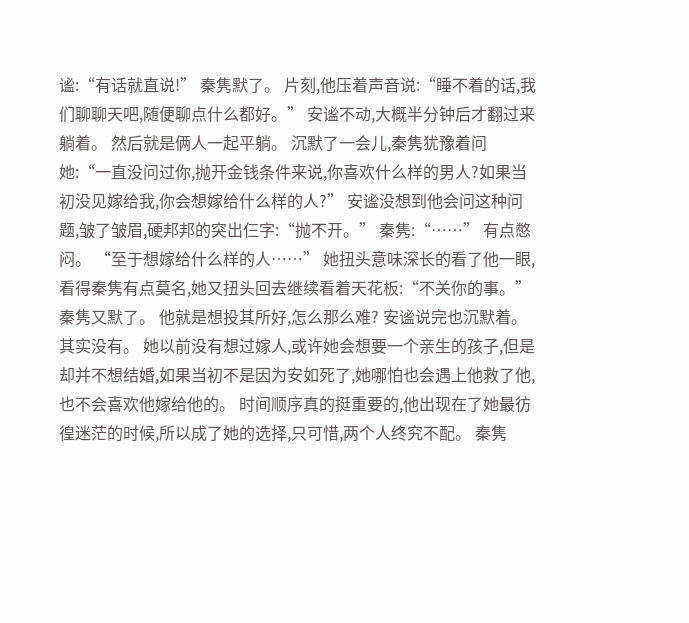谧:“有话就直说!” 秦隽默了。 片刻,他压着声音说:“睡不着的话,我们聊聊天吧,随便聊点什么都好。” 安谧不动,大概半分钟后才翻过来躺着。 然后就是俩人一起平躺。 沉默了一会儿,秦隽犹豫着问她:“一直没问过你,抛开金钱条件来说,你喜欢什么样的男人?如果当初没见嫁给我,你会想嫁给什么样的人?” 安谧没想到他会问这种问题,皱了皱眉,硬邦邦的突出仨字:“抛不开。” 秦隽:“……” 有点憋闷。 “至于想嫁给什么样的人……” 她扭头意味深长的看了他一眼,看得秦隽有点莫名,她又扭头回去继续看着天花板:“不关你的事。” 秦隽又默了。 他就是想投其所好,怎么那么难? 安谧说完也沉默着。 其实没有。 她以前没有想过嫁人,或许她会想要一个亲生的孩子,但是却并不想结婚,如果当初不是因为安如死了,她哪怕也会遇上他救了他,也不会喜欢他嫁给他的。 时间顺序真的挺重要的,他出现在了她最彷徨迷茫的时候,所以成了她的选择,只可惜,两个人终究不配。 秦隽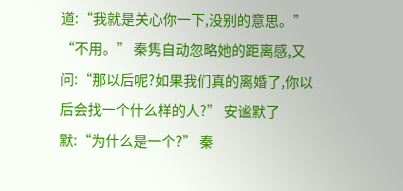道:“我就是关心你一下,没别的意思。” “不用。” 秦隽自动忽略她的距离感,又问:“那以后呢?如果我们真的离婚了,你以后会找一个什么样的人?” 安谧默了默:“为什么是一个?” 秦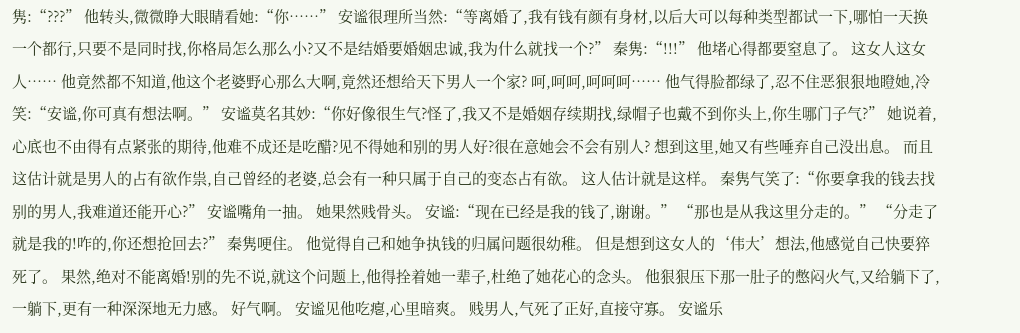隽:“???” 他转头,微微睁大眼睛看她:“你……” 安谧很理所当然:“等离婚了,我有钱有颜有身材,以后大可以每种类型都试一下,哪怕一天换一个都行,只要不是同时找,你格局怎么那么小?又不是结婚要婚姻忠诚,我为什么就找一个?” 秦隽:“!!!” 他堵心得都要窒息了。 这女人这女人…… 他竟然都不知道,他这个老婆野心那么大啊,竟然还想给天下男人一个家? 呵,呵呵,呵呵呵…… 他气得脸都绿了,忍不住恶狠狠地瞪她,冷笑:“安谧,你可真有想法啊。” 安谧莫名其妙:“你好像很生气?怪了,我又不是婚姻存续期找,绿帽子也戴不到你头上,你生哪门子气?” 她说着,心底也不由得有点紧张的期待,他难不成还是吃醋?见不得她和别的男人好?很在意她会不会有别人? 想到这里,她又有些唾弃自己没出息。 而且这估计就是男人的占有欲作祟,自己曾经的老婆,总会有一种只属于自己的变态占有欲。 这人估计就是这样。 秦隽气笑了:“你要拿我的钱去找别的男人,我难道还能开心?” 安谧嘴角一抽。 她果然贱骨头。 安谧:“现在已经是我的钱了,谢谢。” “那也是从我这里分走的。” “分走了就是我的!咋的,你还想抢回去?” 秦隽哽住。 他觉得自己和她争执钱的归属问题很幼稚。 但是想到这女人的‘伟大’想法,他感觉自己快要猝死了。 果然,绝对不能离婚!别的先不说,就这个问题上,他得拴着她一辈子,杜绝了她花心的念头。 他狠狠压下那一肚子的憋闷火气,又给躺下了,一躺下,更有一种深深地无力感。 好气啊。 安谧见他吃瘪,心里暗爽。 贱男人,气死了正好,直接守寡。 安谧乐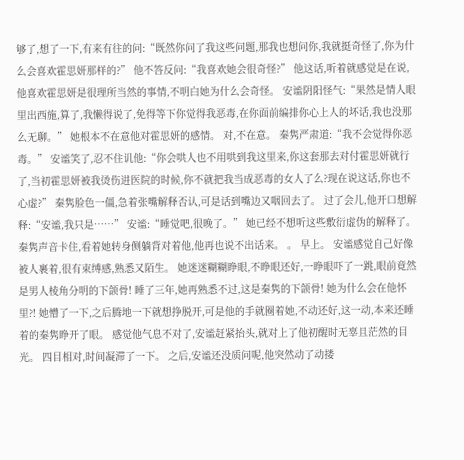够了,想了一下,有来有往的问:“既然你问了我这些问题,那我也想问你,我就挺奇怪了,你为什么会喜欢霍思妍那样的?” 他不答反问:“我喜欢她会很奇怪?” 他这话,听着就感觉是在说,他喜欢霍思妍是很理所当然的事情,不明白她为什么会奇怪。 安谧阴阳怪气:“果然是情人眼里出西施,算了,我懒得说了,免得等下你觉得我恶毒,在你面前编排你心上人的坏话,我也没那么无聊。” 她根本不在意他对霍思妍的感情。 对,不在意。 秦隽严肃道:“我不会觉得你恶毒。” 安谧笑了,忍不住讥他:“你会哄人也不用哄到我这里来,你这套那去对付霍思妍就行了,当初霍思妍被我烫伤进医院的时候,你不就把我当成恶毒的女人了么?现在说这话,你也不心虚?” 秦隽脸色一僵,急着张嘴解释否认,可是话到嘴边又咽回去了。 过了会儿,他开口想解释:“安谧,我只是……” 安谧:“睡觉吧,很晚了。” 她已经不想听这些敷衍虚伪的解释了。 秦隽声音卡住,看着她转身侧躺背对着他,他再也说不出话来。 。 早上。 安谧感觉自己好像被人裹着,很有束缚感,熟悉又陌生。 她迷迷糊糊睁眼,不睁眼还好,一睁眼吓了一跳,眼前竟然是男人棱角分明的下颌骨! 睡了三年,她再熟悉不过,这是秦隽的下颌骨! 她为什么会在他怀里?! 她懵了一下,之后腾地一下就想挣脱开,可是他的手就圈着她,不动还好,这一动,本来还睡着的秦隽睁开了眼。 感觉他气息不对了,安谧赶紧抬头,就对上了他初醒时无辜且茫然的目光。 四目相对,时间凝滞了一下。 之后,安谧还没质问呢,他突然动了动搂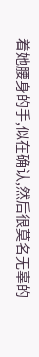着她腰身的手,似在确认,然后很莫名无辜的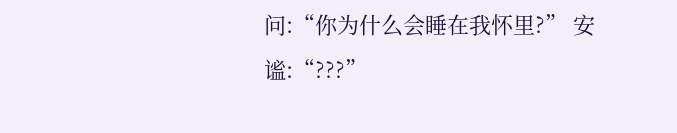问:“你为什么会睡在我怀里?” 安谧:“???”